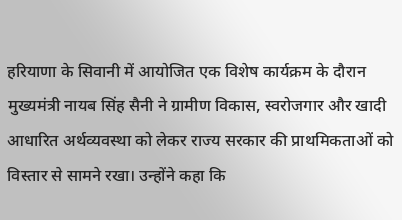हरियाणा के सिवानी में आयोजित एक विशेष कार्यक्रम के दौरान मुख्यमंत्री नायब सिंह सैनी ने ग्रामीण विकास, स्वरोजगार और खादी आधारित अर्थव्यवस्था को लेकर राज्य सरकार की प्राथमिकताओं को विस्तार से सामने रखा। उन्होंने कहा कि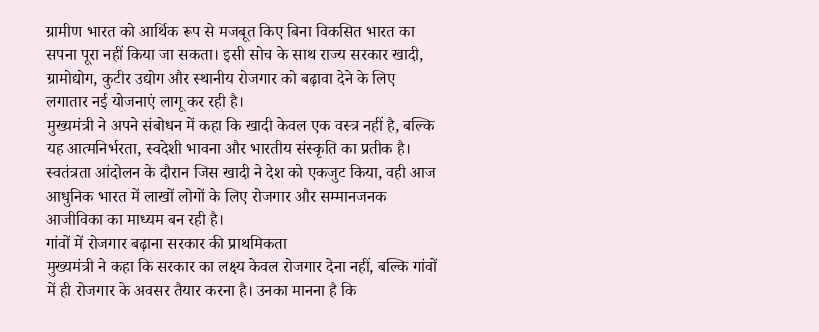ग्रामीण भारत को आर्थिक रूप से मजबूत किए बिना विकसित भारत का सपना पूरा नहीं किया जा सकता। इसी सोच के साथ राज्य सरकार खादी, ग्रामोद्योग, कुटीर उद्योग और स्थानीय रोजगार को बढ़ावा देने के लिए लगातार नई योजनाएं लागू कर रही है।
मुख्यमंत्री ने अपने संबोधन में कहा कि खादी केवल एक वस्त्र नहीं है, बल्कि यह आत्मनिर्भरता, स्वदेशी भावना और भारतीय संस्कृति का प्रतीक है। स्वतंत्रता आंदोलन के दौरान जिस खादी ने देश को एकजुट किया, वही आज आधुनिक भारत में लाखों लोगों के लिए रोजगार और सम्मानजनक आजीविका का माध्यम बन रही है।
गांवों में रोजगार बढ़ाना सरकार की प्राथमिकता
मुख्यमंत्री ने कहा कि सरकार का लक्ष्य केवल रोजगार देना नहीं, बल्कि गांवों में ही रोजगार के अवसर तैयार करना है। उनका मानना है कि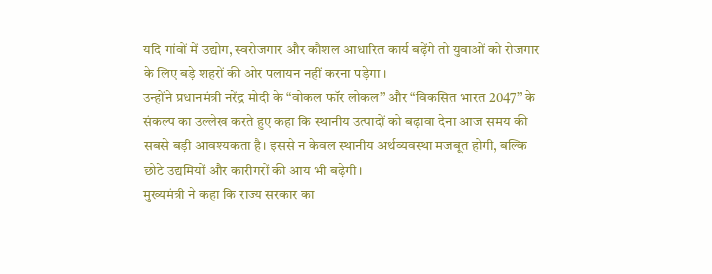यदि गांवों में उद्योग, स्वरोजगार और कौशल आधारित कार्य बढ़ेंगे तो युवाओं को रोजगार के लिए बड़े शहरों की ओर पलायन नहीं करना पड़ेगा।
उन्होंने प्रधानमंत्री नरेंद्र मोदी के “वोकल फॉर लोकल” और “विकसित भारत 2047” के संकल्प का उल्लेख करते हुए कहा कि स्थानीय उत्पादों को बढ़ावा देना आज समय की सबसे बड़ी आवश्यकता है। इससे न केवल स्थानीय अर्थव्यवस्था मजबूत होगी, बल्कि छोटे उद्यमियों और कारीगरों की आय भी बढ़ेगी।
मुख्यमंत्री ने कहा कि राज्य सरकार का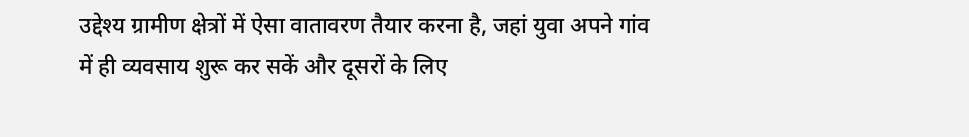उद्देश्य ग्रामीण क्षेत्रों में ऐसा वातावरण तैयार करना है, जहां युवा अपने गांव में ही व्यवसाय शुरू कर सकें और दूसरों के लिए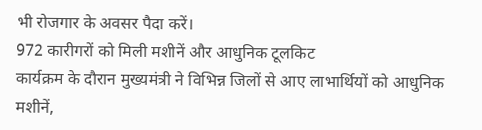भी रोजगार के अवसर पैदा करें।
972 कारीगरों को मिली मशीनें और आधुनिक टूलकिट
कार्यक्रम के दौरान मुख्यमंत्री ने विभिन्न जिलों से आए लाभार्थियों को आधुनिक मशीनें,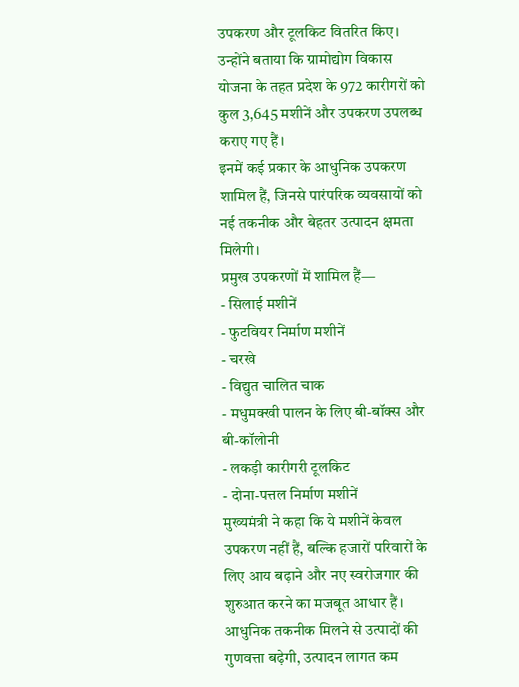उपकरण और टूलकिट वितरित किए। उन्होंने बताया कि ग्रामोद्योग विकास योजना के तहत प्रदेश के 972 कारीगरों को कुल 3,645 मशीनें और उपकरण उपलब्ध कराए गए हैं।
इनमें कई प्रकार के आधुनिक उपकरण शामिल हैं, जिनसे पारंपरिक व्यवसायों को नई तकनीक और बेहतर उत्पादन क्षमता मिलेगी।
प्रमुख उपकरणों में शामिल हैं—
- सिलाई मशीनें
- फुटवियर निर्माण मशीनें
- चरखे
- विद्युत चालित चाक
- मधुमक्खी पालन के लिए बी-बॉक्स और बी-कॉलोनी
- लकड़ी कारीगरी टूलकिट
- दोना-पत्तल निर्माण मशीनें
मुख्यमंत्री ने कहा कि ये मशीनें केवल उपकरण नहीं हैं, बल्कि हजारों परिवारों के लिए आय बढ़ाने और नए स्वरोजगार की शुरुआत करने का मजबूत आधार हैं। आधुनिक तकनीक मिलने से उत्पादों की गुणवत्ता बढ़ेगी, उत्पादन लागत कम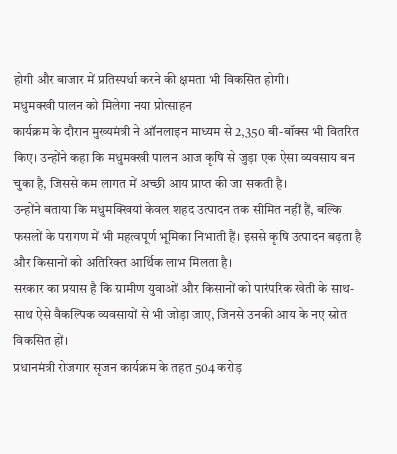होगी और बाजार में प्रतिस्पर्धा करने की क्षमता भी विकसित होगी।
मधुमक्खी पालन को मिलेगा नया प्रोत्साहन
कार्यक्रम के दौरान मुख्यमंत्री ने ऑनलाइन माध्यम से 2,350 बी-बॉक्स भी वितरित किए। उन्होंने कहा कि मधुमक्खी पालन आज कृषि से जुड़ा एक ऐसा व्यवसाय बन चुका है, जिससे कम लागत में अच्छी आय प्राप्त की जा सकती है।
उन्होंने बताया कि मधुमक्खियां केवल शहद उत्पादन तक सीमित नहीं हैं, बल्कि फसलों के परागण में भी महत्वपूर्ण भूमिका निभाती हैं। इससे कृषि उत्पादन बढ़ता है और किसानों को अतिरिक्त आर्थिक लाभ मिलता है।
सरकार का प्रयास है कि ग्रामीण युवाओं और किसानों को पारंपरिक खेती के साथ-साथ ऐसे वैकल्पिक व्यवसायों से भी जोड़ा जाए, जिनसे उनकी आय के नए स्रोत विकसित हों।
प्रधानमंत्री रोजगार सृजन कार्यक्रम के तहत 504 करोड़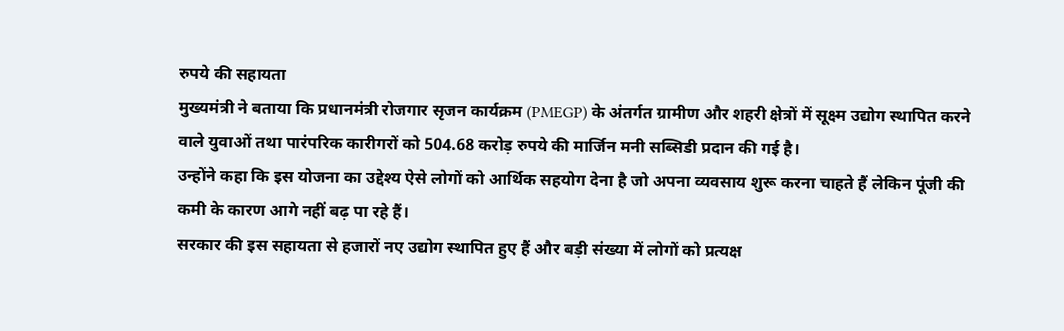रुपये की सहायता
मुख्यमंत्री ने बताया कि प्रधानमंत्री रोजगार सृजन कार्यक्रम (PMEGP) के अंतर्गत ग्रामीण और शहरी क्षेत्रों में सूक्ष्म उद्योग स्थापित करने वाले युवाओं तथा पारंपरिक कारीगरों को 504.68 करोड़ रुपये की मार्जिन मनी सब्सिडी प्रदान की गई है।
उन्होंने कहा कि इस योजना का उद्देश्य ऐसे लोगों को आर्थिक सहयोग देना है जो अपना व्यवसाय शुरू करना चाहते हैं लेकिन पूंजी की कमी के कारण आगे नहीं बढ़ पा रहे हैं।
सरकार की इस सहायता से हजारों नए उद्योग स्थापित हुए हैं और बड़ी संख्या में लोगों को प्रत्यक्ष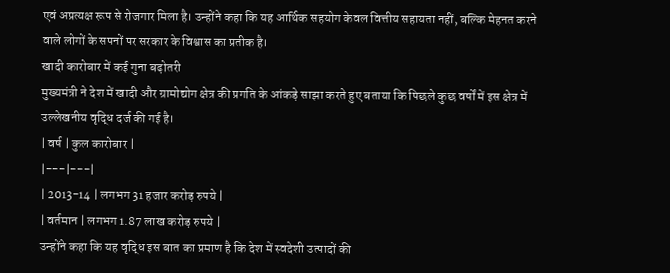एवं अप्रत्यक्ष रूप से रोजगार मिला है। उन्होंने कहा कि यह आर्थिक सहयोग केवल वित्तीय सहायता नहीं, बल्कि मेहनत करने वाले लोगों के सपनों पर सरकार के विश्वास का प्रतीक है।
खादी कारोबार में कई गुना बढ़ोतरी
मुख्यमंत्री ने देश में खादी और ग्रामोद्योग क्षेत्र की प्रगति के आंकड़े साझा करते हुए बताया कि पिछले कुछ वर्षों में इस क्षेत्र में उल्लेखनीय वृद्धि दर्ज की गई है।
| वर्ष | कुल कारोबार |
|---|---|
| 2013-14 | लगभग 31 हजार करोड़ रुपये |
| वर्तमान | लगभग 1.87 लाख करोड़ रुपये |
उन्होंने कहा कि यह वृद्धि इस बात का प्रमाण है कि देश में स्वदेशी उत्पादों की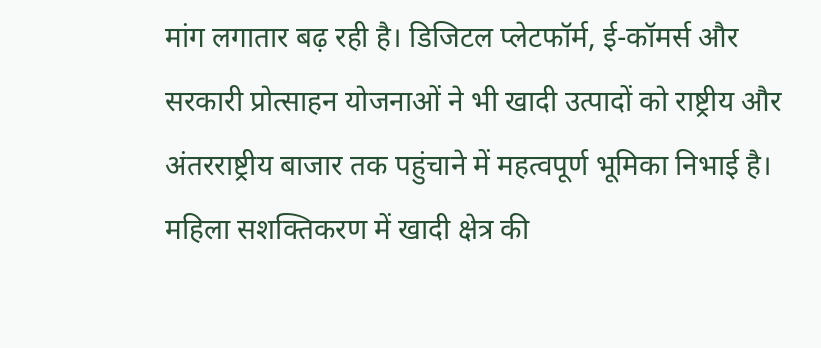मांग लगातार बढ़ रही है। डिजिटल प्लेटफॉर्म, ई-कॉमर्स और सरकारी प्रोत्साहन योजनाओं ने भी खादी उत्पादों को राष्ट्रीय और अंतरराष्ट्रीय बाजार तक पहुंचाने में महत्वपूर्ण भूमिका निभाई है।
महिला सशक्तिकरण में खादी क्षेत्र की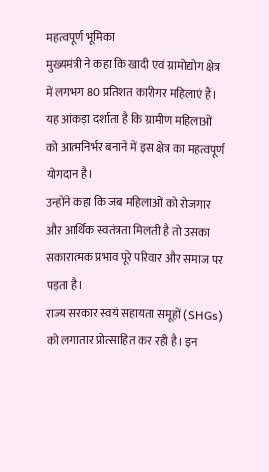महत्वपूर्ण भूमिका
मुख्यमंत्री ने कहा कि खादी एवं ग्रामोद्योग क्षेत्र में लगभग 80 प्रतिशत कारीगर महिलाएं हैं। यह आंकड़ा दर्शाता है कि ग्रामीण महिलाओं को आत्मनिर्भर बनाने में इस क्षेत्र का महत्वपूर्ण योगदान है।
उन्होंने कहा कि जब महिलाओं को रोजगार और आर्थिक स्वतंत्रता मिलती है तो उसका सकारात्मक प्रभाव पूरे परिवार और समाज पर पड़ता है।
राज्य सरकार स्वयं सहायता समूहों (SHGs) को लगातार प्रोत्साहित कर रही है। इन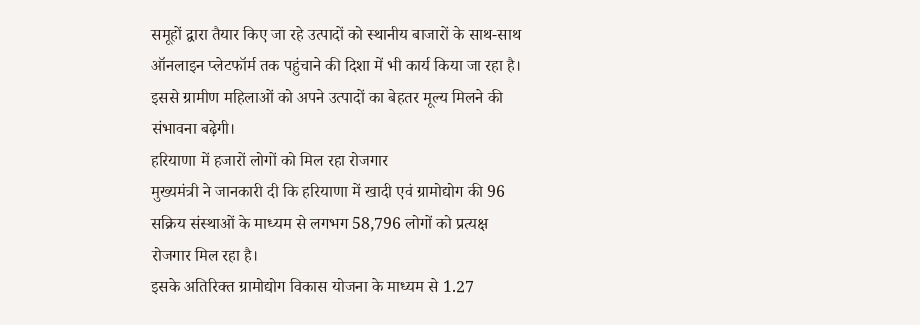समूहों द्वारा तैयार किए जा रहे उत्पादों को स्थानीय बाजारों के साथ-साथ ऑनलाइन प्लेटफॉर्म तक पहुंचाने की दिशा में भी कार्य किया जा रहा है। इससे ग्रामीण महिलाओं को अपने उत्पादों का बेहतर मूल्य मिलने की संभावना बढ़ेगी।
हरियाणा में हजारों लोगों को मिल रहा रोजगार
मुख्यमंत्री ने जानकारी दी कि हरियाणा में खादी एवं ग्रामोद्योग की 96 सक्रिय संस्थाओं के माध्यम से लगभग 58,796 लोगों को प्रत्यक्ष रोजगार मिल रहा है।
इसके अतिरिक्त ग्रामोद्योग विकास योजना के माध्यम से 1.27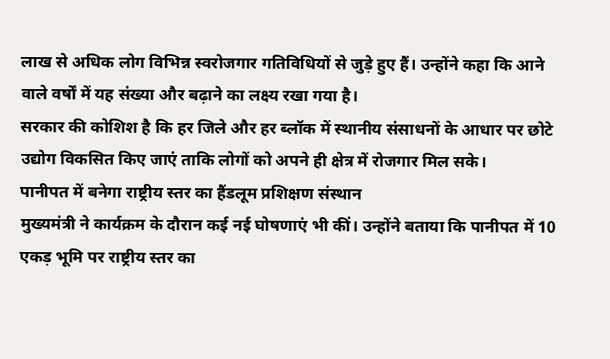लाख से अधिक लोग विभिन्न स्वरोजगार गतिविधियों से जुड़े हुए हैं। उन्होंने कहा कि आने वाले वर्षों में यह संख्या और बढ़ाने का लक्ष्य रखा गया है।
सरकार की कोशिश है कि हर जिले और हर ब्लॉक में स्थानीय संसाधनों के आधार पर छोटे उद्योग विकसित किए जाएं ताकि लोगों को अपने ही क्षेत्र में रोजगार मिल सके।
पानीपत में बनेगा राष्ट्रीय स्तर का हैंडलूम प्रशिक्षण संस्थान
मुख्यमंत्री ने कार्यक्रम के दौरान कई नई घोषणाएं भी कीं। उन्होंने बताया कि पानीपत में 10 एकड़ भूमि पर राष्ट्रीय स्तर का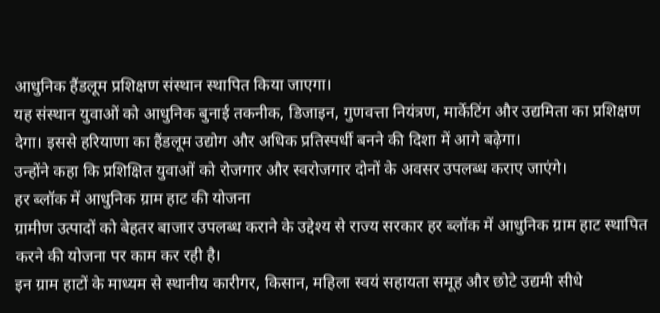आधुनिक हैंडलूम प्रशिक्षण संस्थान स्थापित किया जाएगा।
यह संस्थान युवाओं को आधुनिक बुनाई तकनीक, डिजाइन, गुणवत्ता नियंत्रण, मार्केटिंग और उद्यमिता का प्रशिक्षण देगा। इससे हरियाणा का हैंडलूम उद्योग और अधिक प्रतिस्पर्धी बनने की दिशा में आगे बढ़ेगा।
उन्होंने कहा कि प्रशिक्षित युवाओं को रोजगार और स्वरोजगार दोनों के अवसर उपलब्ध कराए जाएंगे।
हर ब्लॉक में आधुनिक ग्राम हाट की योजना
ग्रामीण उत्पादों को बेहतर बाजार उपलब्ध कराने के उद्देश्य से राज्य सरकार हर ब्लॉक में आधुनिक ग्राम हाट स्थापित करने की योजना पर काम कर रही है।
इन ग्राम हाटों के माध्यम से स्थानीय कारीगर, किसान, महिला स्वयं सहायता समूह और छोटे उद्यमी सीधे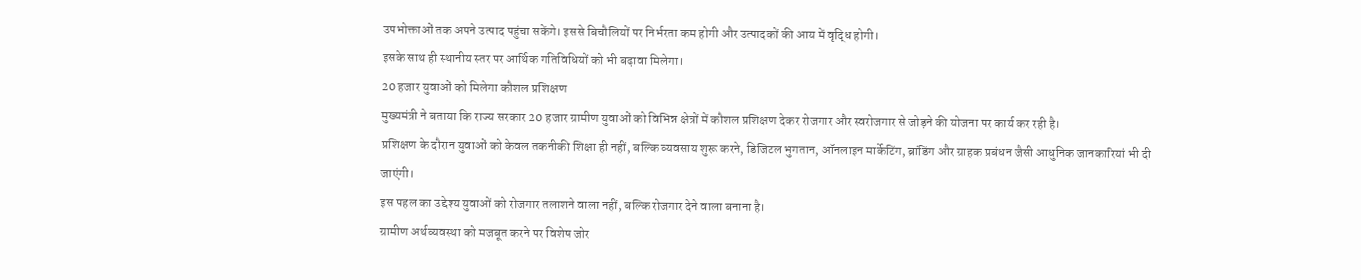उपभोक्ताओं तक अपने उत्पाद पहुंचा सकेंगे। इससे बिचौलियों पर निर्भरता कम होगी और उत्पादकों की आय में वृद्धि होगी।
इसके साथ ही स्थानीय स्तर पर आर्थिक गतिविधियों को भी बढ़ावा मिलेगा।
20 हजार युवाओं को मिलेगा कौशल प्रशिक्षण
मुख्यमंत्री ने बताया कि राज्य सरकार 20 हजार ग्रामीण युवाओं को विभिन्न क्षेत्रों में कौशल प्रशिक्षण देकर रोजगार और स्वरोजगार से जोड़ने की योजना पर कार्य कर रही है।
प्रशिक्षण के दौरान युवाओं को केवल तकनीकी शिक्षा ही नहीं, बल्कि व्यवसाय शुरू करने, डिजिटल भुगतान, ऑनलाइन मार्केटिंग, ब्रांडिंग और ग्राहक प्रबंधन जैसी आधुनिक जानकारियां भी दी जाएंगी।
इस पहल का उद्देश्य युवाओं को रोजगार तलाशने वाला नहीं, बल्कि रोजगार देने वाला बनाना है।
ग्रामीण अर्थव्यवस्था को मजबूत करने पर विशेष जोर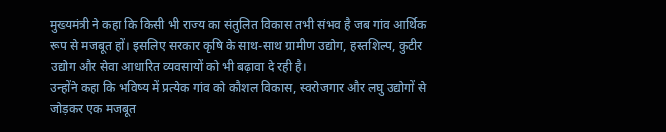मुख्यमंत्री ने कहा कि किसी भी राज्य का संतुलित विकास तभी संभव है जब गांव आर्थिक रूप से मजबूत हों। इसलिए सरकार कृषि के साथ-साथ ग्रामीण उद्योग, हस्तशिल्प, कुटीर उद्योग और सेवा आधारित व्यवसायों को भी बढ़ावा दे रही है।
उन्होंने कहा कि भविष्य में प्रत्येक गांव को कौशल विकास, स्वरोजगार और लघु उद्योगों से जोड़कर एक मजबूत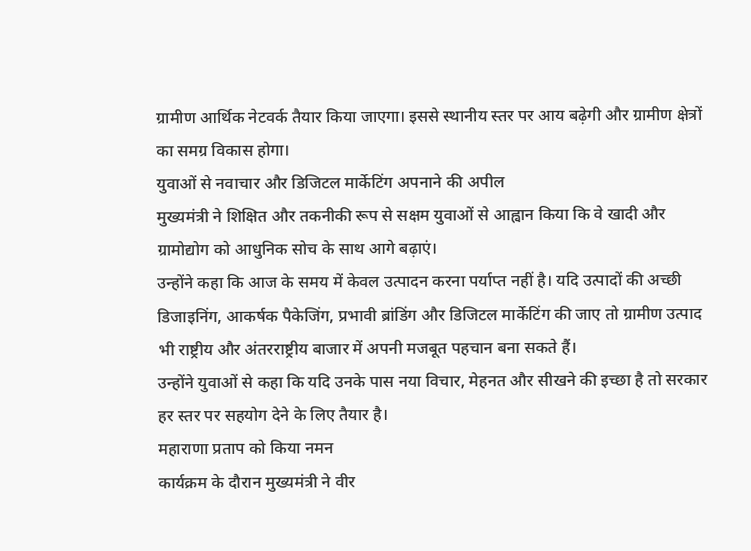ग्रामीण आर्थिक नेटवर्क तैयार किया जाएगा। इससे स्थानीय स्तर पर आय बढ़ेगी और ग्रामीण क्षेत्रों का समग्र विकास होगा।
युवाओं से नवाचार और डिजिटल मार्केटिंग अपनाने की अपील
मुख्यमंत्री ने शिक्षित और तकनीकी रूप से सक्षम युवाओं से आह्वान किया कि वे खादी और ग्रामोद्योग को आधुनिक सोच के साथ आगे बढ़ाएं।
उन्होंने कहा कि आज के समय में केवल उत्पादन करना पर्याप्त नहीं है। यदि उत्पादों की अच्छी डिजाइनिंग, आकर्षक पैकेजिंग, प्रभावी ब्रांडिंग और डिजिटल मार्केटिंग की जाए तो ग्रामीण उत्पाद भी राष्ट्रीय और अंतरराष्ट्रीय बाजार में अपनी मजबूत पहचान बना सकते हैं।
उन्होंने युवाओं से कहा कि यदि उनके पास नया विचार, मेहनत और सीखने की इच्छा है तो सरकार हर स्तर पर सहयोग देने के लिए तैयार है।
महाराणा प्रताप को किया नमन
कार्यक्रम के दौरान मुख्यमंत्री ने वीर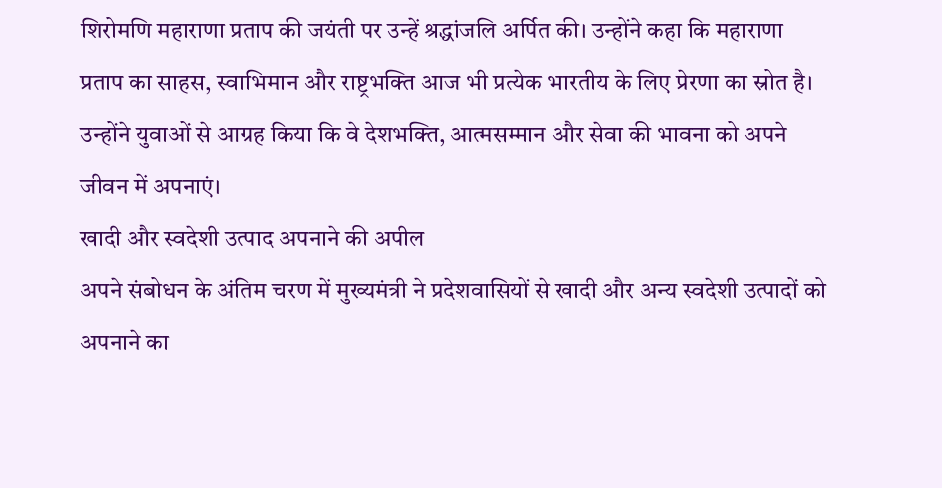शिरोमणि महाराणा प्रताप की जयंती पर उन्हें श्रद्धांजलि अर्पित की। उन्होंने कहा कि महाराणा प्रताप का साहस, स्वाभिमान और राष्ट्रभक्ति आज भी प्रत्येक भारतीय के लिए प्रेरणा का स्रोत है।
उन्होंने युवाओं से आग्रह किया कि वे देशभक्ति, आत्मसम्मान और सेवा की भावना को अपने जीवन में अपनाएं।
खादी और स्वदेशी उत्पाद अपनाने की अपील
अपने संबोधन के अंतिम चरण में मुख्यमंत्री ने प्रदेशवासियों से खादी और अन्य स्वदेशी उत्पादों को अपनाने का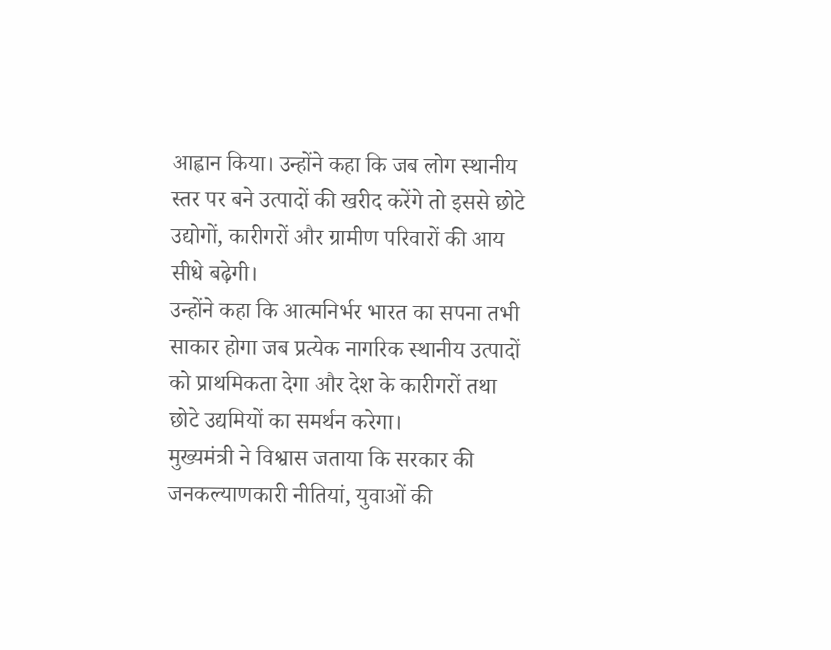आह्वान किया। उन्होंने कहा कि जब लोग स्थानीय स्तर पर बने उत्पादों की खरीद करेंगे तो इससे छोटे उद्योगों, कारीगरों और ग्रामीण परिवारों की आय सीधे बढ़ेगी।
उन्होंने कहा कि आत्मनिर्भर भारत का सपना तभी साकार होगा जब प्रत्येक नागरिक स्थानीय उत्पादों को प्राथमिकता देगा और देश के कारीगरों तथा छोटे उद्यमियों का समर्थन करेगा।
मुख्यमंत्री ने विश्वास जताया कि सरकार की जनकल्याणकारी नीतियां, युवाओं की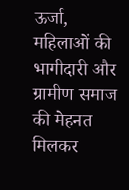ऊर्जा, महिलाओं की भागीदारी और ग्रामीण समाज की मेहनत मिलकर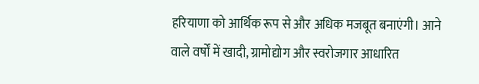हरियाणा को आर्थिक रूप से और अधिक मजबूत बनाएंगी। आने वाले वर्षों में खादी, ग्रामोद्योग और स्वरोजगार आधारित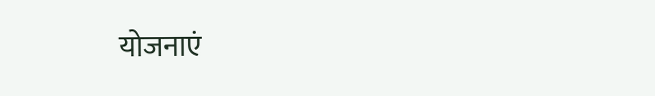योजनाएं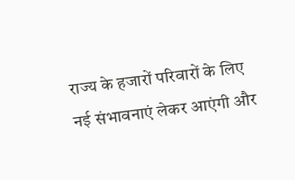राज्य के हजारों परिवारों के लिए नई संभावनाएं लेकर आएंगी और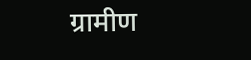ग्रामीण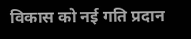विकास को नई गति प्रदान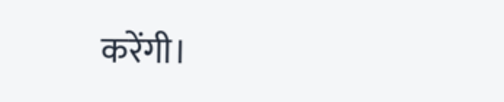करेंगी।